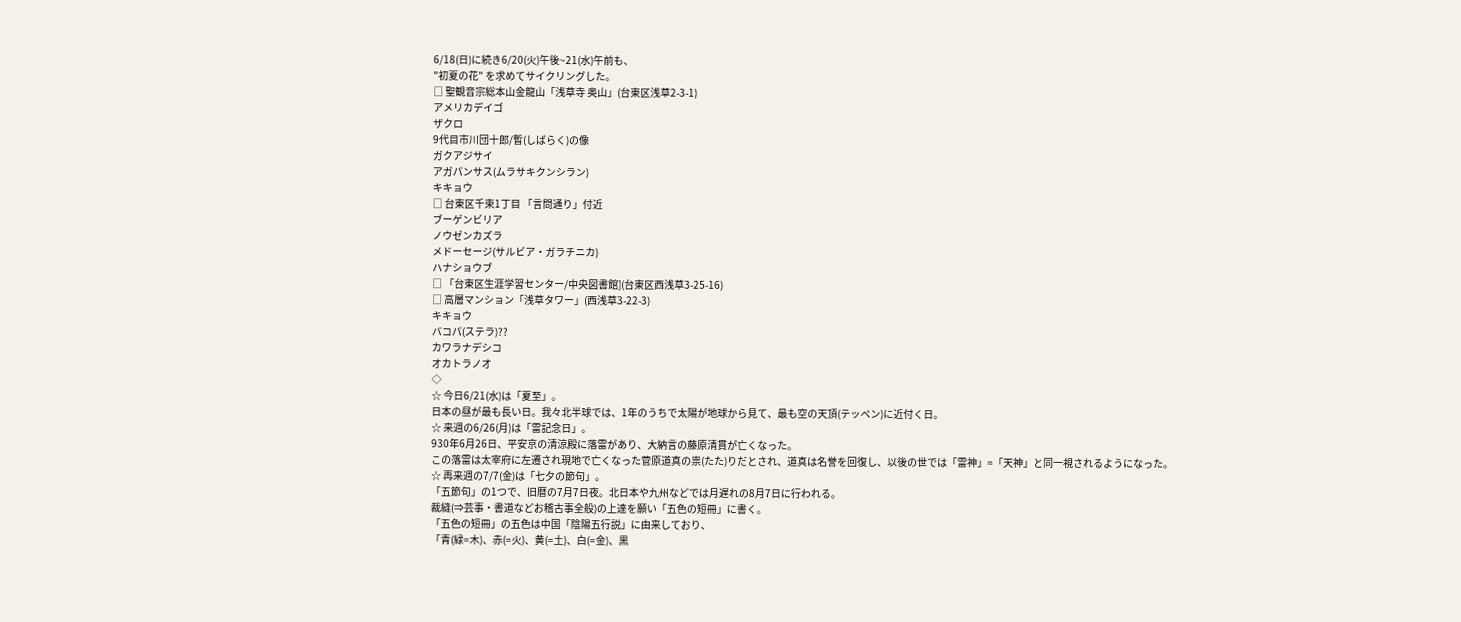6/18(日)に続き6/20(火)午後~21(水)午前も、
"初夏の花" を求めてサイクリングした。
□ 聖観音宗総本山金龍山「浅草寺 奥山」(台東区浅草2-3-1)
アメリカデイゴ
ザクロ
9代目市川団十郎/暫(しばらく)の像
ガクアジサイ
アガパンサス(ムラサキクンシラン)
キキョウ
□ 台東区千束1丁目 「言問通り」付近
ブーゲンビリア
ノウゼンカズラ
メドーセージ(サルビア・ガラチニカ)
ハナショウブ
□ 「台東区生涯学習センター/中央図書館](台東区西浅草3-25-16)
□ 高層マンション「浅草タワー」(西浅草3-22-3)
キキョウ
バコパ(ステラ)??
カワラナデシコ
オカトラノオ
◇
☆ 今日6/21(水)は「夏至」。
日本の昼が最も長い日。我々北半球では、1年のうちで太陽が地球から見て、最も空の天頂(テッペン)に近付く日。
☆ 来週の6/26(月)は「雷記念日」。
930年6月26日、平安京の清涼殿に落雷があり、大納言の藤原清貫が亡くなった。
この落雷は太宰府に左遷され現地で亡くなった菅原道真の祟(たた)りだとされ、道真は名誉を回復し、以後の世では「雷神」=「天神」と同一視されるようになった。
☆ 再来週の7/7(金)は「七夕の節句」。
「五節句」の1つで、旧暦の7月7日夜。北日本や九州などでは月遅れの8月7日に行われる。
裁縫(⇒芸事・書道などお稽古事全般)の上達を願い「五色の短冊」に書く。
「五色の短冊」の五色は中国「陰陽五行説」に由来しており、
「青(緑=木)、赤(=火)、黄(=土)、白(=金)、黒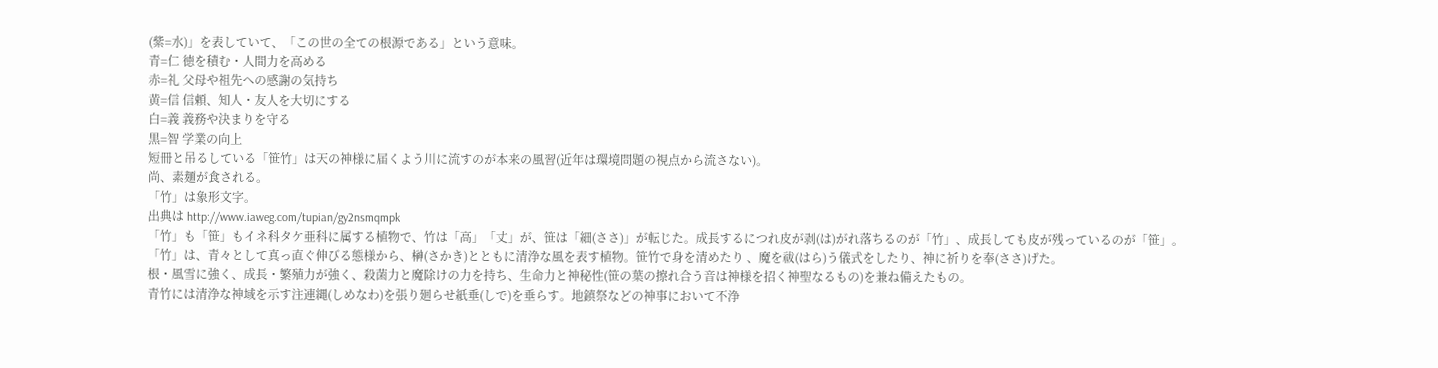(紫=水)」を表していて、「この世の全ての根源である」という意味。
青=仁 徳を積む・人間力を高める
赤=礼 父母や祖先への感謝の気持ち
黄=信 信頼、知人・友人を大切にする
白=義 義務や決まりを守る
黒=智 学業の向上
短冊と吊るしている「笹竹」は天の神様に届くよう川に流すのが本来の風習(近年は環境問題の視点から流さない)。
尚、素麺が食される。
「竹」は象形文字。
出典は http://www.iaweg.com/tupian/gy2nsmqmpk
「竹」も「笹」もイネ科タケ亜科に属する植物で、竹は「高」「丈」が、笹は「細(ささ)」が転じた。成長するにつれ皮が剥(は)がれ落ちるのが「竹」、成長しても皮が残っているのが「笹」。
「竹」は、青々として真っ直ぐ伸びる態様から、榊(さかき)とともに清浄な風を表す植物。笹竹で身を清めたり 、魔を祓(はら)う儀式をしたり、神に祈りを奉(ささ)げた。
根・風雪に強く、成長・繁殖力が強く、殺菌力と魔除けの力を持ち、生命力と神秘性(笹の葉の擦れ合う音は神様を招く神聖なるもの)を兼ね備えたもの。
青竹には清浄な神域を示す注連縄(しめなわ)を張り廻らせ紙垂(しで)を垂らす。地鎮祭などの神事において不浄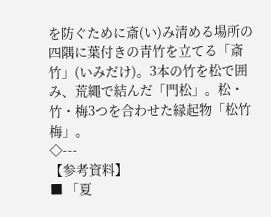を防ぐために斎(い)み清める場所の四隅に葉付きの青竹を立てる「斎竹」(いみだけ)。3本の竹を松で囲み、荒縄で結んだ「門松」。松・竹・梅3つを合わせた縁起物「松竹梅」。
◇---
【参考資料】
■ 「夏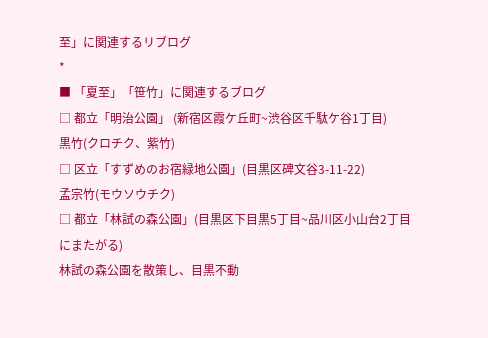至」に関連するリブログ
*
■ 「夏至」「笹竹」に関連するブログ
□ 都立「明治公園」 (新宿区霞ケ丘町~渋谷区千駄ケ谷1丁目)
黒竹(クロチク、紫竹)
□ 区立「すずめのお宿緑地公園」(目黒区碑文谷3-11-22)
孟宗竹(モウソウチク)
□ 都立「林試の森公園」(目黒区下目黒5丁目~品川区小山台2丁目にまたがる)
林試の森公園を散策し、目黒不動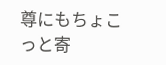尊にもちょこっと寄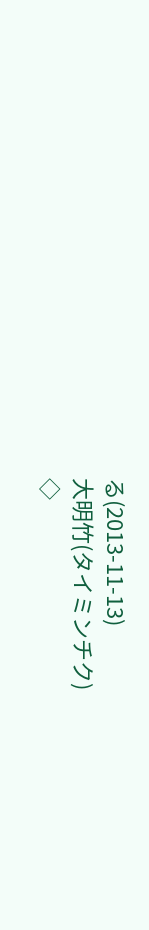る(2013-11-13)
大明竹(タイミンチク)
◇